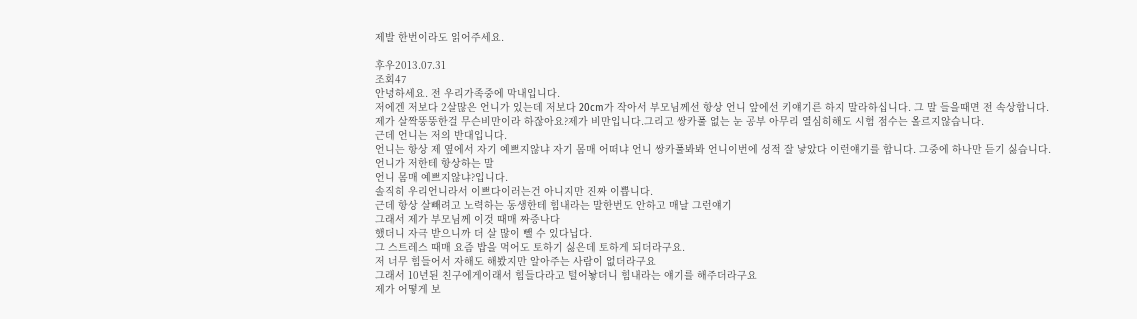제발 한번이라도 읽어주세요.

후우2013.07.31
조회47
안녕하세요. 전 우리가족중에 막내입니다.
저에겐 저보다 2살많은 언니가 있는데 저보다 20cm가 작아서 부모님께선 항상 언니 앞에선 키얘기른 하지 말라하십니다. 그 말 들을때면 전 속상합니다.
제가 살짝뚱뚱한걸 무슨비만이라 하잖아요?제가 비만입니다.그리고 쌍카풀 없는 눈 공부 아무리 열심히해도 시험 점수는 올르지않습니다.
근데 언니는 저의 반대입니다.
언니는 항상 제 옆에서 자기 예쁘지않냐 자기 몸매 어떠냐 언니 쌍카풀봐봐 언니이번에 성적 잘 낳았다 이런얘기를 합니다. 그중에 하나만 듣기 싫습니다.
언니가 저한테 항상하는 말
언니 몸매 예쁘지않냐?입니다.
솔직히 우리언니라서 이쁘다이러는건 아니지만 진짜 이쁩니다.
근데 항상 살빼려고 노력하는 동생한테 힘내라는 말한번도 안하고 매날 그런얘기
그래서 제가 부모님께 이것 때매 짜증나다
했더니 자극 받으니까 더 살 많이 뺄 수 있다닙다.
그 스트레스 때매 요즘 밥을 먹어도 토하기 싫은데 토하게 되더라구요.
저 너무 힘들어서 자해도 해봤지만 알아주는 사람이 없더라구요
그래서 10년된 친구에게이래서 힘들다라고 털어놯더니 힘내라는 얘기를 해주더라구요
제가 어떻게 보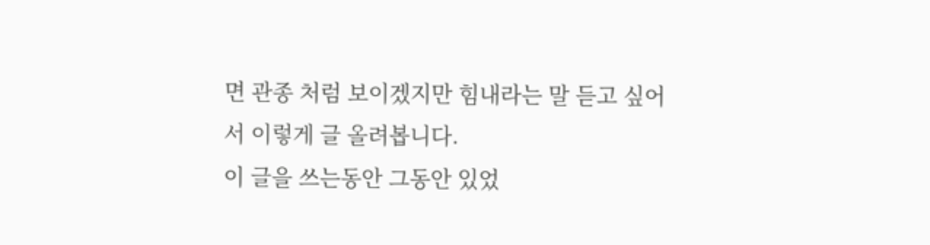면 관종 처럼 보이겠지만 힘내라는 말 듣고 싶어서 이렇게 글 올려봅니다.
이 글을 쓰는동안 그동안 있었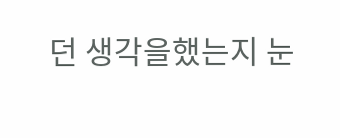던 생각을했는지 눈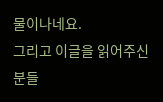물이나네요.
그리고 이글을 읽어주신 분들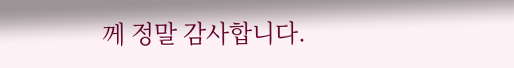께 정말 감사합니다.